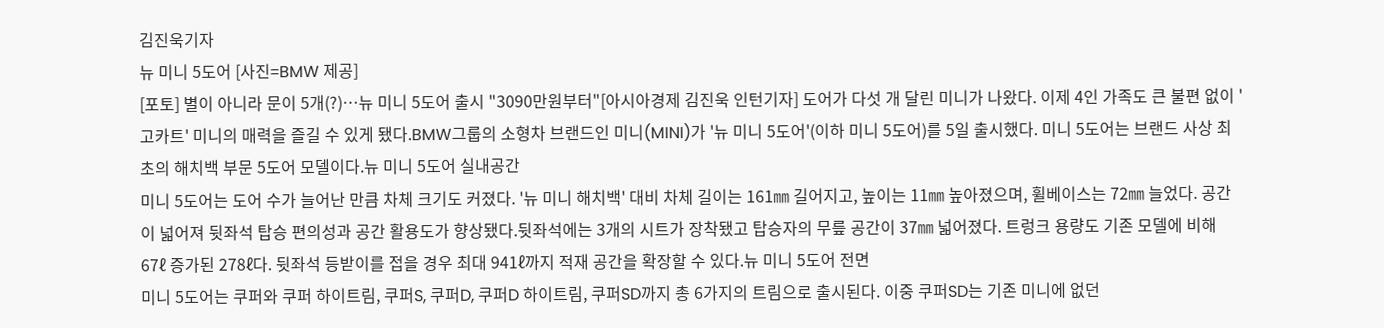김진욱기자
뉴 미니 5도어 [사진=BMW 제공]
[포토] 별이 아니라 문이 5개(?)…뉴 미니 5도어 출시 "3090만원부터"[아시아경제 김진욱 인턴기자] 도어가 다섯 개 달린 미니가 나왔다. 이제 4인 가족도 큰 불편 없이 '고카트' 미니의 매력을 즐길 수 있게 됐다.BMW그룹의 소형차 브랜드인 미니(MINI)가 '뉴 미니 5도어'(이하 미니 5도어)를 5일 출시했다. 미니 5도어는 브랜드 사상 최초의 해치백 부문 5도어 모델이다.뉴 미니 5도어 실내공간
미니 5도어는 도어 수가 늘어난 만큼 차체 크기도 커졌다. '뉴 미니 해치백' 대비 차체 길이는 161㎜ 길어지고, 높이는 11㎜ 높아졌으며, 휠베이스는 72㎜ 늘었다. 공간이 넓어져 뒷좌석 탑승 편의성과 공간 활용도가 향상됐다.뒷좌석에는 3개의 시트가 장착됐고 탑승자의 무릎 공간이 37㎜ 넓어졌다. 트렁크 용량도 기존 모델에 비해 67ℓ 증가된 278ℓ다. 뒷좌석 등받이를 접을 경우 최대 941ℓ까지 적재 공간을 확장할 수 있다.뉴 미니 5도어 전면
미니 5도어는 쿠퍼와 쿠퍼 하이트림, 쿠퍼S, 쿠퍼D, 쿠퍼D 하이트림, 쿠퍼SD까지 총 6가지의 트림으로 출시된다. 이중 쿠퍼SD는 기존 미니에 없던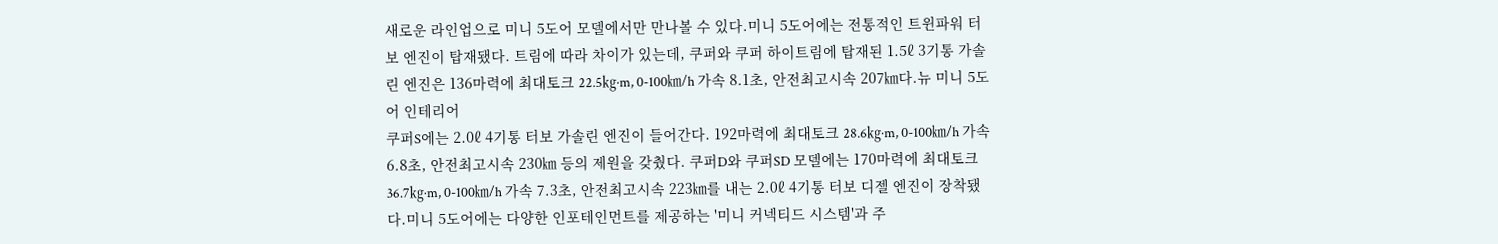새로운 라인업으로 미니 5도어 모델에서만 만나볼 수 있다.미니 5도어에는 전통적인 트윈파워 터보 엔진이 탑재됐다. 트림에 따라 차이가 있는데, 쿠퍼와 쿠퍼 하이트림에 탑재된 1.5ℓ 3기통 가솔린 엔진은 136마력에 최대토크 22.5㎏·m, 0-100㎞/h 가속 8.1초, 안전최고시속 207㎞다.뉴 미니 5도어 인테리어
쿠퍼S에는 2.0ℓ 4기통 터보 가솔린 엔진이 들어간다. 192마력에 최대토크 28.6㎏·m, 0-100㎞/h 가속 6.8초, 안전최고시속 230㎞ 등의 제원을 갖췄다. 쿠퍼D와 쿠퍼SD 모델에는 170마력에 최대토크 36.7㎏·m, 0-100㎞/h 가속 7.3초, 안전최고시속 223㎞를 내는 2.0ℓ 4기통 터보 디젤 엔진이 장착됐다.미니 5도어에는 다양한 인포테인먼트를 제공하는 '미니 커넥티드 시스템'과 주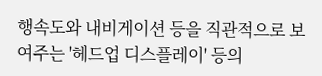행속도와 내비게이션 등을 직관적으로 보여주는 '헤드업 디스플레이' 등의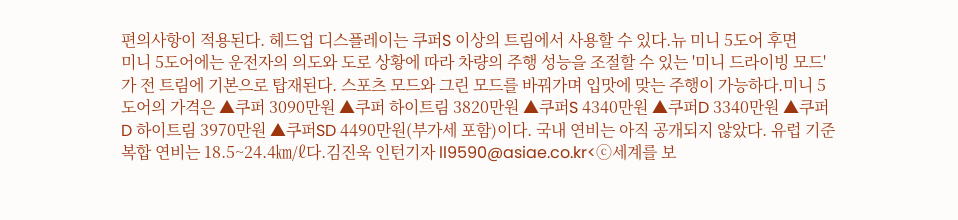편의사항이 적용된다. 헤드업 디스플레이는 쿠퍼S 이상의 트림에서 사용할 수 있다.뉴 미니 5도어 후면
미니 5도어에는 운전자의 의도와 도로 상황에 따라 차량의 주행 성능을 조절할 수 있는 '미니 드라이빙 모드'가 전 트림에 기본으로 탑재된다. 스포츠 모드와 그린 모드를 바꿔가며 입맛에 맞는 주행이 가능하다.미니 5도어의 가격은 ▲쿠퍼 3090만원 ▲쿠퍼 하이트림 3820만원 ▲쿠퍼S 4340만원 ▲쿠퍼D 3340만원 ▲쿠퍼D 하이트림 3970만원 ▲쿠퍼SD 4490만원(부가세 포함)이다. 국내 연비는 아직 공개되지 않았다. 유럽 기준 복합 연비는 18.5~24.4㎞/ℓ다.김진욱 인턴기자 ll9590@asiae.co.kr<ⓒ세계를 보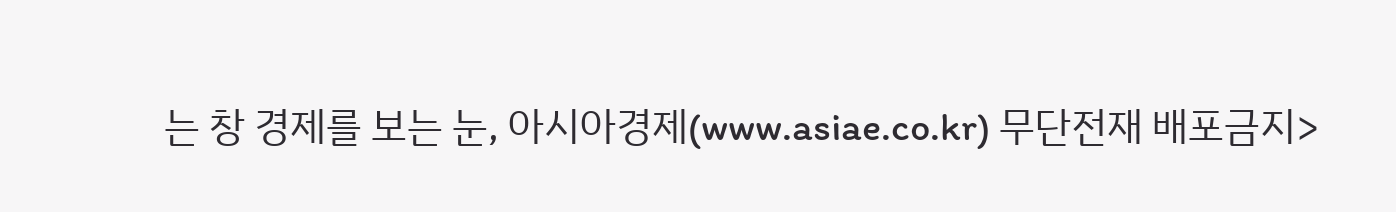는 창 경제를 보는 눈, 아시아경제(www.asiae.co.kr) 무단전재 배포금지>